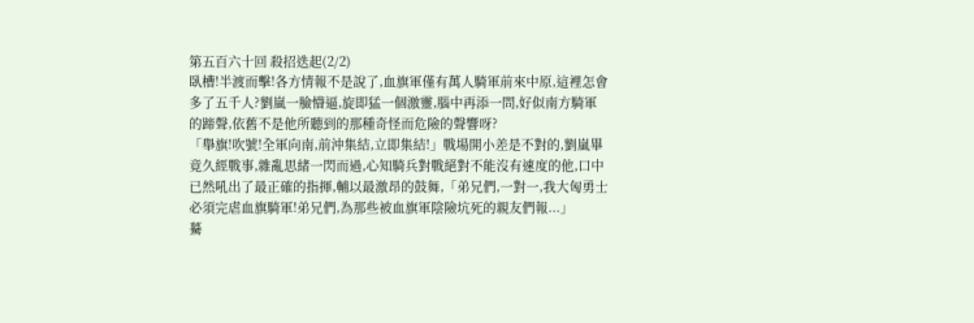第五百六十回 殺招迭起(2/2)
臥槽!半渡而擊!各方情報不是說了,血旗軍僅有萬人騎軍前來中原,這裡怎會多了五千人?劉嵐一臉懵逼,旋即猛一個激靈,腦中再添一問,好似南方騎軍的蹄聲,依舊不是他所聽到的那種奇怪而危險的聲響呀?
「舉旗!吹號!全軍向南,前沖集結,立即集結!」戰場開小差是不對的,劉嵐畢竟久經戰事,雜亂思緒一閃而過,心知騎兵對戰絕對不能沒有速度的他,口中已然吼出了最正確的指揮,輔以最激昂的鼓舞,「弟兄們,一對一,我大匈勇士必須完虐血旗騎軍!弟兄們,為那些被血旗軍陰險坑死的親友們報...」
驀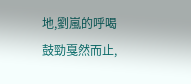地,劉嵐的呼喝鼓勁戛然而止,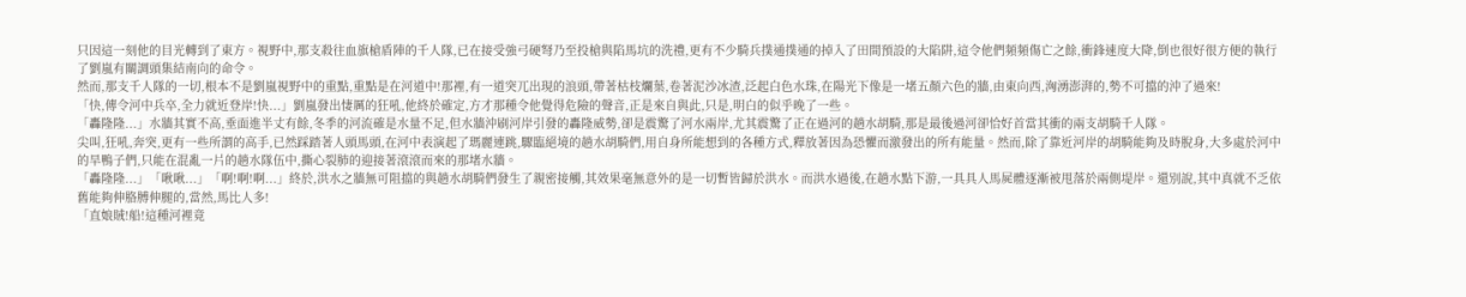只因這一刻他的目光轉到了東方。視野中,那支殺往血旗槍盾陣的千人隊,已在接受強弓硬弩乃至投槍與陷馬坑的洗禮,更有不少騎兵撲通撲通的掉入了田間預設的大陷阱,這令他們頻頻傷亡之餘,衝鋒速度大降,倒也很好很方便的執行了劉嵐有關調頭集結南向的命令。
然而,那支千人隊的一切,根本不是劉嵐視野中的重點,重點是在河道中!那裡,有一道突兀出現的浪頭,帶著枯枝爛葉,卷著泥沙冰渣,泛起白色水珠,在陽光下像是一堵五顏六色的牆,由東向西,洶湧澎湃的,勢不可擋的沖了過來!
「快,傳令河中兵卒,全力就近登岸!快...」劉嵐發出悽厲的狂吼,他終於確定,方才那種令他覺得危險的聲音,正是來自與此,只是,明白的似乎晚了一些。
「轟隆隆...」水牆其實不高,垂面進半丈有餘,冬季的河流確是水量不足,但水牆沖刷河岸引發的轟隆威勢,卻是震驚了河水兩岸,尤其震驚了正在過河的趟水胡騎,那是最後過河卻恰好首當其衝的兩支胡騎千人隊。
尖叫,狂吼,奔突,更有一些所謂的高手,已然踩踏著人頭馬頭,在河中表演起了瑪麗連跳,驟臨絕境的趟水胡騎們,用自身所能想到的各種方式,釋放著因為恐懼而激發出的所有能量。然而,除了靠近河岸的胡騎能夠及時脫身,大多處於河中的旱鴨子們,只能在混亂一片的趟水隊伍中,撕心裂肺的迎接著滾滾而來的那堵水牆。
「轟隆隆...」「啾啾...」「啊!啊!啊...」終於,洪水之牆無可阻擋的與趟水胡騎們發生了親密接觸,其效果毫無意外的是一切暫皆歸於洪水。而洪水過後,在趟水點下游,一具具人馬屍體逐漸被甩落於兩側堤岸。還別說,其中真就不乏依舊能夠伸胳膊伸腿的,當然,馬比人多!
「直娘賊!船!這種河裡竟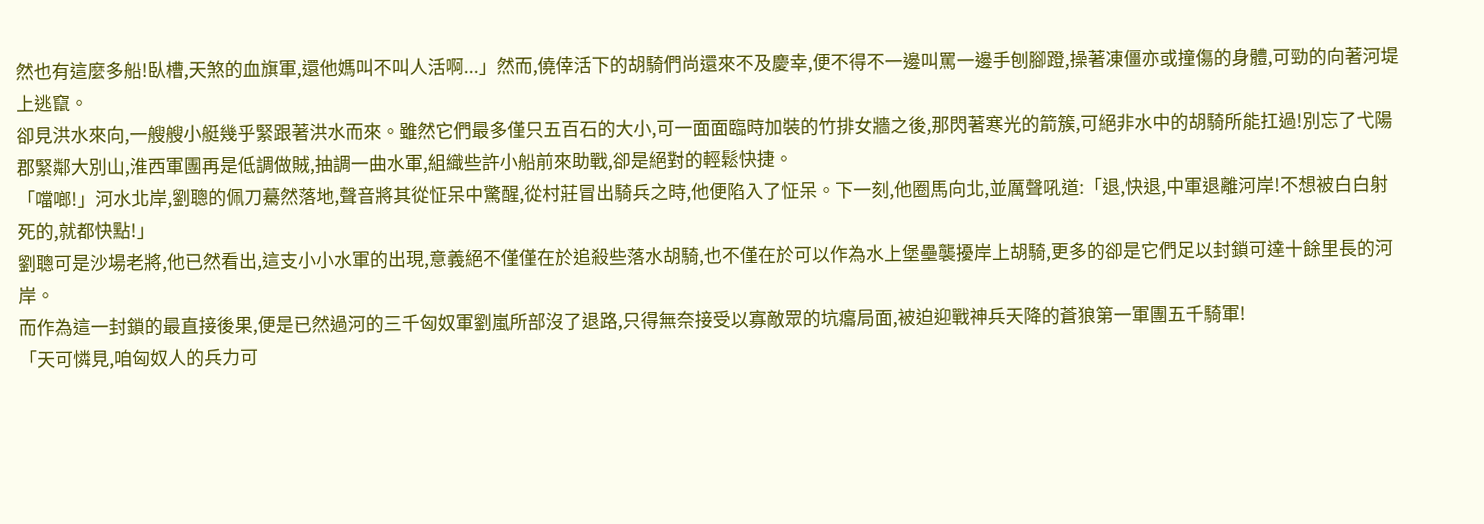然也有這麼多船!臥槽,天煞的血旗軍,還他媽叫不叫人活啊...」然而,僥倖活下的胡騎們尚還來不及慶幸,便不得不一邊叫罵一邊手刨腳蹬,操著凍僵亦或撞傷的身體,可勁的向著河堤上逃竄。
卻見洪水來向,一艘艘小艇幾乎緊跟著洪水而來。雖然它們最多僅只五百石的大小,可一面面臨時加裝的竹排女牆之後,那閃著寒光的箭簇,可絕非水中的胡騎所能扛過!別忘了弋陽郡緊鄰大別山,淮西軍團再是低調做賊,抽調一曲水軍,組織些許小船前來助戰,卻是絕對的輕鬆快捷。
「噹啷!」河水北岸,劉聰的佩刀驀然落地,聲音將其從怔呆中驚醒,從村莊冒出騎兵之時,他便陷入了怔呆。下一刻,他圈馬向北,並厲聲吼道:「退,快退,中軍退離河岸!不想被白白射死的,就都快點!」
劉聰可是沙場老將,他已然看出,這支小小水軍的出現,意義絕不僅僅在於追殺些落水胡騎,也不僅在於可以作為水上堡壘襲擾岸上胡騎,更多的卻是它們足以封鎖可達十餘里長的河岸。
而作為這一封鎖的最直接後果,便是已然過河的三千匈奴軍劉嵐所部沒了退路,只得無奈接受以寡敵眾的坑癟局面,被迫迎戰神兵天降的蒼狼第一軍團五千騎軍!
「天可憐見,咱匈奴人的兵力可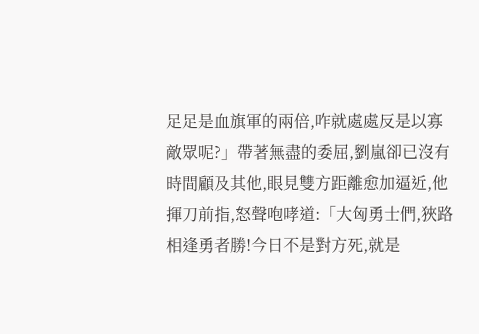足足是血旗軍的兩倍,咋就處處反是以寡敵眾呢?」帶著無盡的委屈,劉嵐卻已沒有時間顧及其他,眼見雙方距離愈加逼近,他揮刀前指,怒聲咆哮道:「大匈勇士們,狹路相逢勇者勝!今日不是對方死,就是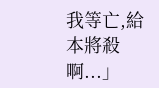我等亡,給本將殺啊...」